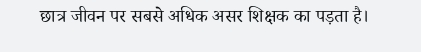छात्र जीवन पर सबसे अधिक असर शिक्षक का पड़ता है।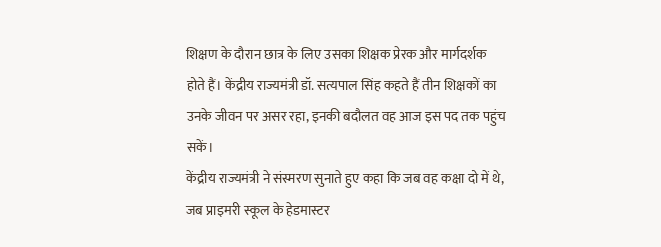शिक्षण के दौरान छात्र के लिए उसका शिक्षक प्रेरक और मार्गदर्शक होते हैं। केंद्रीय राज्यमंत्री डॉ. सत्यपाल सिंह कहते हैं तीन शिक्षकों का उनके जीवन पर असर रहा, इनकी बदौलत वह आज इस पद तक पहुंच सकें।
केंद्रीय राज्यमंत्री ने संस्मरण सुनाते हुए कहा कि जब वह कक्षा दो में थे, जब प्राइमरी स्कूल के हेडमास्टर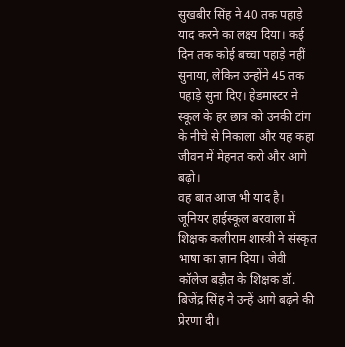सुखबीर सिंह ने 40 तक पहाड़े याद करने का लक्ष्य दिया। कई दिन तक कोई बच्चा पहाड़े नहीं सुनाया, लेकिन उन्होंने 45 तक पहाड़े सुना दिए। हेडमास्टर ने स्कूल के हर छात्र को उनकी टांग के नीचे से निकाला और यह कहा जीवन में मेहनत करो और आगे बढ़ो।
वह बात आज भी याद है। जूनियर हाईस्कूल बरवाला में शिक्षक कलीराम शास्त्री ने संस्कृत भाषा का ज्ञान दिया। जेवी कॉलेज बड़ौत के शिक्षक डॉ. बिजेंद्र सिंह ने उन्हें आगे बढ़ने की प्रेरणा दी।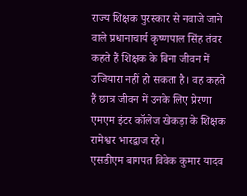राज्य शिक्षक पुरस्कार से नवाजे जाने वाले प्रधानाचार्य कृष्णपाल सिंह तंवर कहते हैं शिक्षक के बिना जीवन में उजियारा नहीं हो सकता है। वह कहते हैं छात्र जीवन में उनके लिए प्रेरणा एमएम इंटर कॉलेज खेकड़ा के शिक्षक रामेश्वर भारद्वाज रहे।
एसडीएम बागपत विवेक कुमार यादव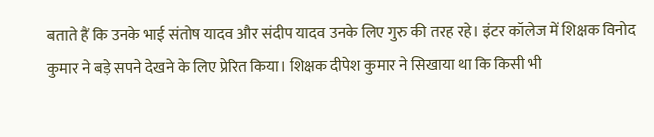बताते हैं कि उनके भाई संतोष यादव और संदीप यादव उनके लिए गुरु की तरह रहे। इंटर कॉलेज में शिक्षक विनोद कुमार ने बड़े सपने देखने के लिए प्रेरित किया। शिक्षक दीपेश कुमार ने सिखाया था कि किसी भी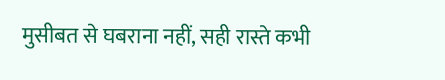मुसीबत से घबराना नहीं, सही रास्ते कभी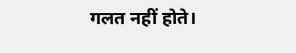गलत नहीं होते।